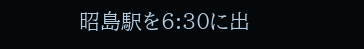昭島駅を6:30に出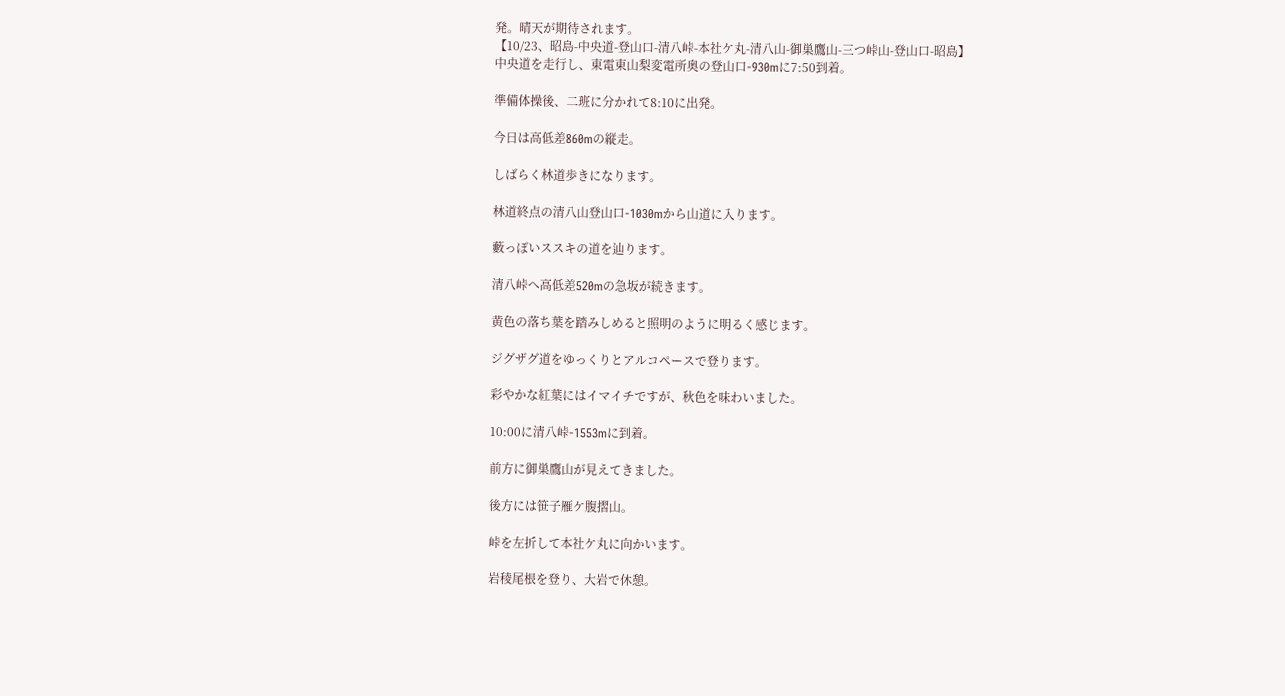発。晴天が期待されます。
【10/23、昭島-中央道-登山口-清八峠-本社ケ丸-清八山-御巣鷹山-三つ峠山-登山口-昭島】
中央道を走行し、東電東山梨変電所奥の登山口-930mに7:50到着。

準備体操後、二班に分かれて8:10に出発。

今日は高低差860mの縦走。

しばらく林道歩きになります。

林道終点の清八山登山口-1030mから山道に入ります。

藪っぽいススキの道を辿ります。

清八峠へ高低差520mの急坂が続きます。

黄色の落ち葉を踏みしめると照明のように明るく感じます。

ジグザグ道をゆっくりとアルコペースで登ります。

彩やかな紅葉にはイマイチですが、秋色を味わいました。

10:00に清八峠-1553mに到着。

前方に御巣鷹山が見えてきました。

後方には笹子雁ケ腹摺山。

峠を左折して本社ケ丸に向かいます。

岩稜尾根を登り、大岩で休憩。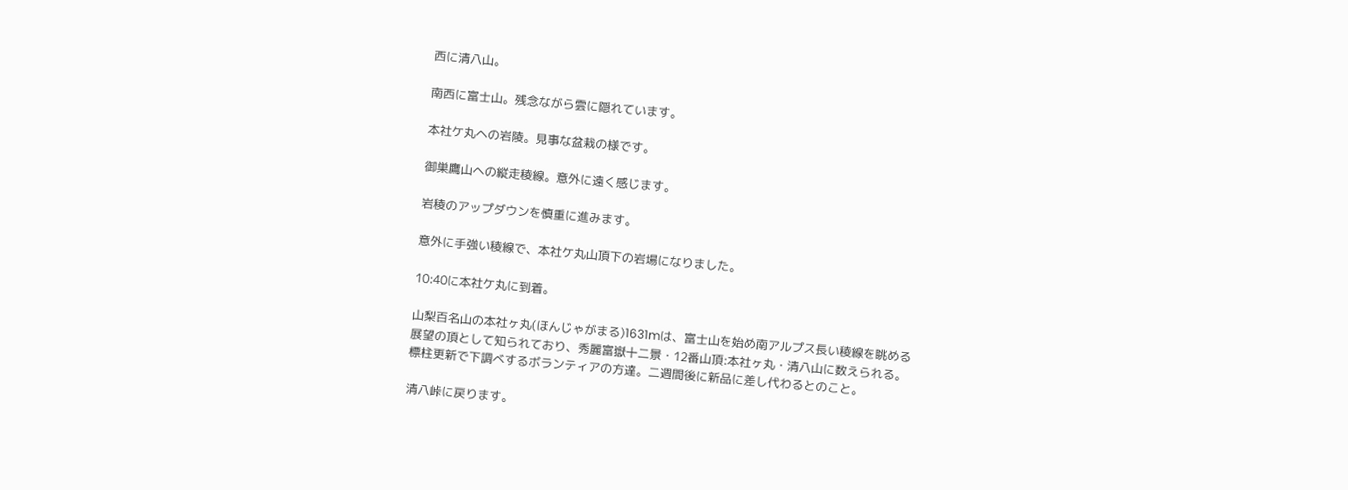西に清八山。

南西に富士山。残念ながら雲に隠れています。

本社ケ丸への岩陵。見事な盆栽の様です。

御巣鷹山への縦走稜線。意外に遠く感じます。

岩稜のアップダウンを慎重に進みます。

意外に手強い稜線で、本社ケ丸山頂下の岩場になりました。

10:40に本社ケ丸に到着。

山梨百名山の本社ヶ丸(ほんじゃがまる)1631mは、富士山を始め南アルプス長い稜線を眺める
展望の頂として知られており、秀麗富嶽十二景・12番山頂:本社ヶ丸・清八山に数えられる。
標柱更新で下調べするボランティアの方達。二週間後に新品に差し代わるとのこと。

清八峠に戻ります。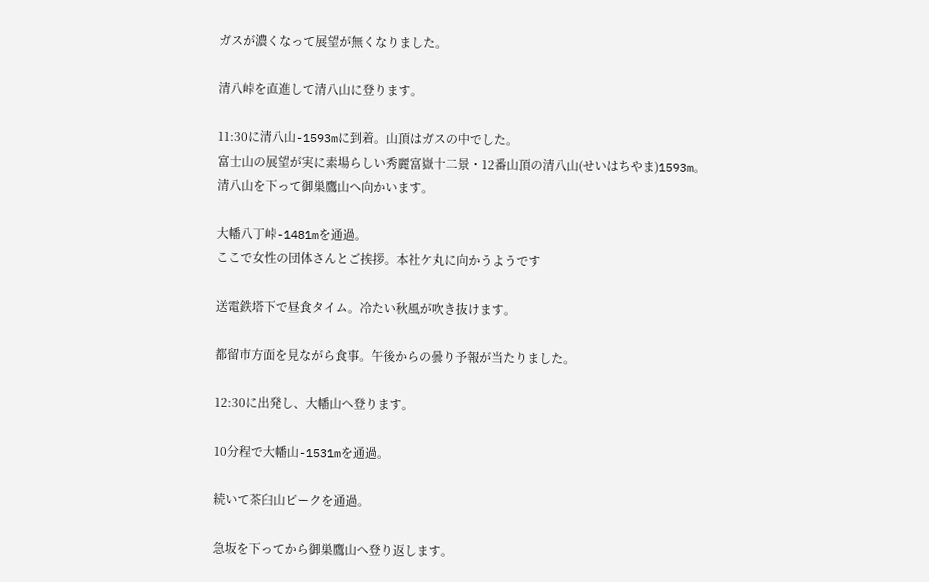ガスが濃くなって展望が無くなりました。

清八峠を直進して清八山に登ります。

11:30に清八山-1593mに到着。山頂はガスの中でした。
富士山の展望が実に素場らしい秀麗富嶽十二景・12番山頂の清八山(せいはちやま)1593m。
清八山を下って御巣鷹山へ向かいます。

大幡八丁峠-1481mを通過。
ここで女性の団体さんとご挨拶。本社ケ丸に向かうようです

送電鉄塔下で昼食タイム。冷たい秋風が吹き抜けます。

都留市方面を見ながら食事。午後からの曇り予報が当たりました。

12:30に出発し、大幡山へ登ります。

10分程で大幡山-1531mを通過。

続いて茶臼山ピークを通過。

急坂を下ってから御巣鷹山へ登り返します。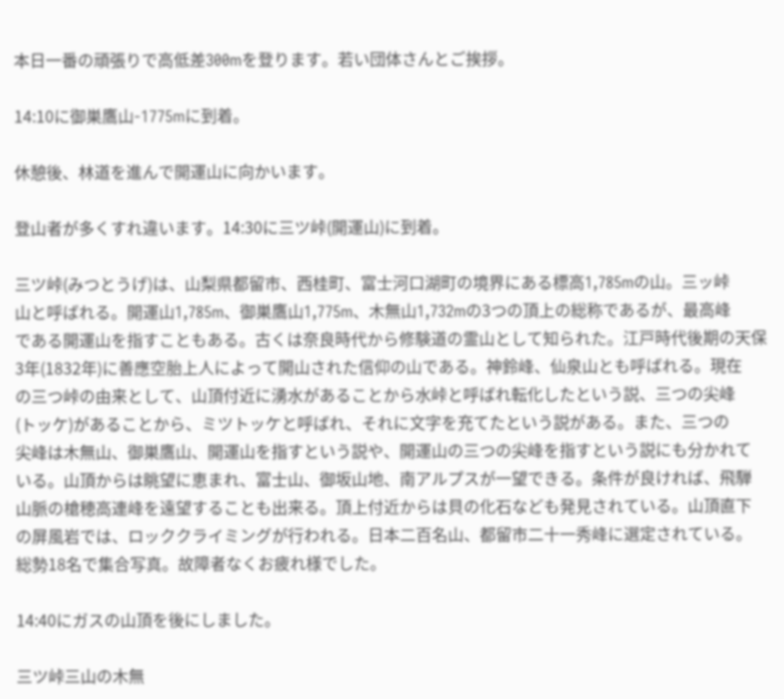本日一番の頑張りで高低差300mを登ります。若い団体さんとご挨拶。

14:10に御巣鷹山-1775mに到着。

休憩後、林道を進んで開運山に向かいます。

登山者が多くすれ違います。14:30に三ツ峠(開運山)に到着。

三ツ峠(みつとうげ)は、山梨県都留市、西桂町、富士河口湖町の境界にある標高1,785mの山。三ッ峠
山と呼ばれる。開運山1,785m、御巣鷹山1,775m、木無山1,732mの3つの頂上の総称であるが、最高峰
である開運山を指すこともある。古くは奈良時代から修験道の霊山として知られた。江戸時代後期の天保
3年(1832年)に善應空胎上人によって開山された信仰の山である。神鈴峰、仙泉山とも呼ばれる。現在
の三つ峠の由来として、山頂付近に湧水があることから水峠と呼ばれ転化したという説、三つの尖峰
(トッケ)があることから、ミツトッケと呼ばれ、それに文字を充てたという説がある。また、三つの
尖峰は木無山、御巣鷹山、開運山を指すという説や、開運山の三つの尖峰を指すという説にも分かれて
いる。山頂からは眺望に恵まれ、富士山、御坂山地、南アルプスが一望できる。条件が良ければ、飛騨
山脈の槍穂高連峰を遠望することも出来る。頂上付近からは貝の化石なども発見されている。山頂直下
の屏風岩では、ロッククライミングが行われる。日本二百名山、都留市二十一秀峰に選定されている。
総勢18名で集合写真。故障者なくお疲れ様でした。

14:40にガスの山頂を後にしました。

三ツ峠三山の木無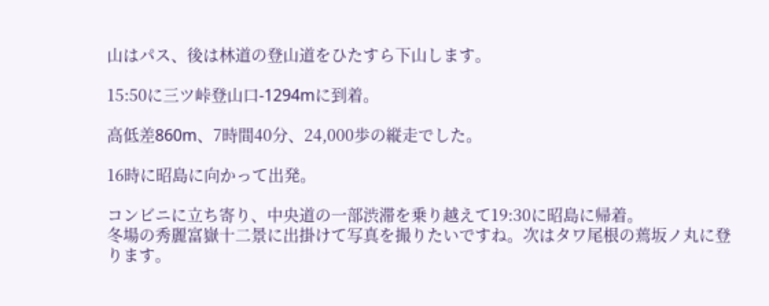山はパス、後は林道の登山道をひたすら下山します。

15:50に三ツ峠登山口-1294mに到着。

高低差860m、7時間40分、24,000歩の縦走でした。

16時に昭島に向かって出発。

コンビニに立ち寄り、中央道の一部渋滞を乗り越えて19:30に昭島に帰着。
冬場の秀麗富嶽十二景に出掛けて写真を撮りたいですね。次はタワ尾根の蔫坂ノ丸に登ります。